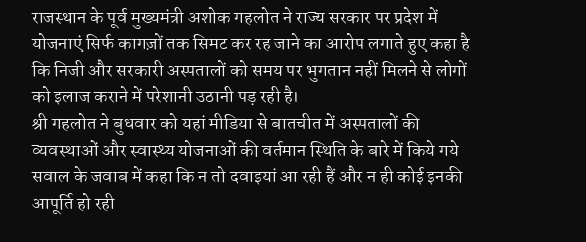राजस्थान के पूर्व मुख्यमंत्री अशोक गहलोत ने राज्य सरकार पर प्रदेश में योजनाएं सिर्फ कागज़ों तक सिमट कर रह जाने का आरोप लगाते हुए कहा है कि निजी और सरकारी अस्पतालों को समय पर भुगतान नहीं मिलने से लोगों को इलाज कराने में परेशानी उठानी पड़ रही है।
श्री गहलोत ने बुधवार को यहां मीडिया से बातचीत में अस्पतालों की व्यवस्थाओं और स्वास्थ्य योजनाओं की वर्तमान स्थिति के बारे में किये गये सवाल के जवाब में कहा कि न तो दवाइयां आ रही हैं और न ही कोई इनकी आपूर्ति हो रही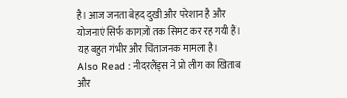है। आज जनता बेहद दुखी और परेशान है और योजनाएं सिर्फ कागज़ों तक सिमट कर रह गयी हैं। यह बहुत गंभीर और चिंताजनक मामला है।
Also Read : नीदरलैंड्स ने प्रो लीग का खिताब और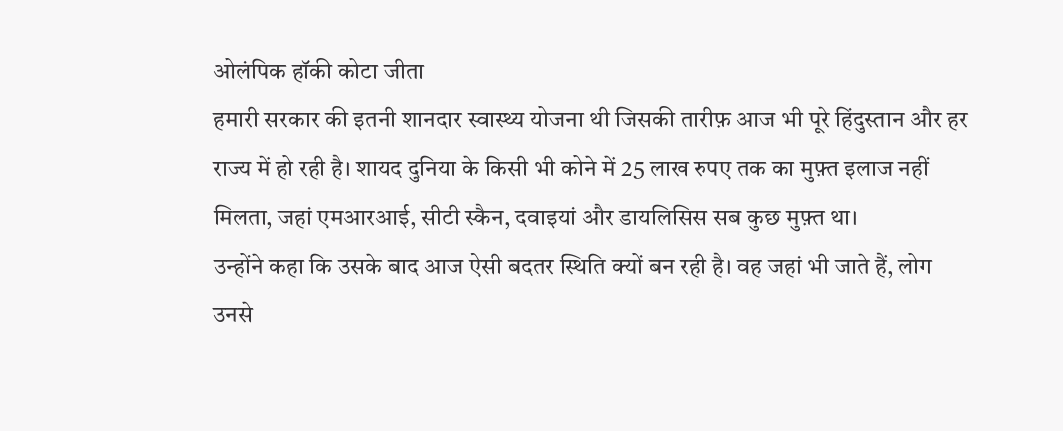ओलंपिक हॉकी कोटा जीता
हमारी सरकार की इतनी शानदार स्वास्थ्य योजना थी जिसकी तारीफ़ आज भी पूरे हिंदुस्तान और हर राज्य में हो रही है। शायद दुनिया के किसी भी कोने में 25 लाख रुपए तक का मुफ़्त इलाज नहीं मिलता, जहां एमआरआई, सीटी स्कैन, दवाइयां और डायलिसिस सब कुछ मुफ़्त था।
उन्होंने कहा कि उसके बाद आज ऐसी बदतर स्थिति क्यों बन रही है। वह जहां भी जाते हैं, लोग उनसे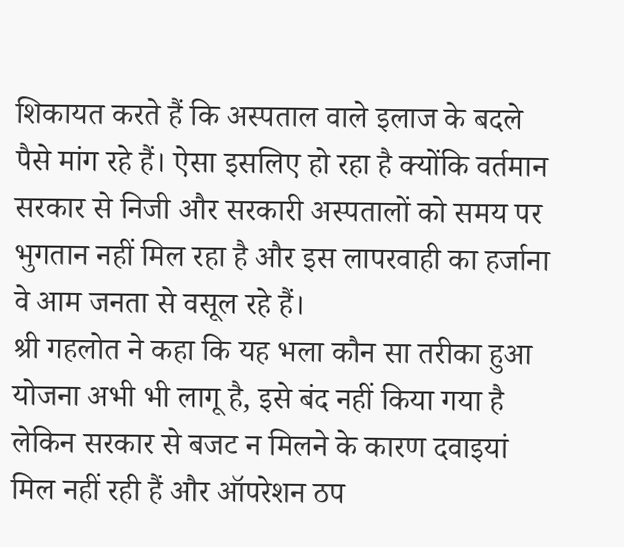शिकायत करते हैं कि अस्पताल वाले इलाज के बदले पैसे मांग रहे हैं। ऐसा इसलिए हो रहा है क्योंकि वर्तमान सरकार से निजी और सरकारी अस्पतालों को समय पर भुगतान नहीं मिल रहा है और इस लापरवाही का हर्जाना वे आम जनता से वसूल रहे हैं।
श्री गहलोत ने कहा कि यह भला कौन सा तरीका हुआ योजना अभी भी लागू है, इसे बंद नहीं किया गया है लेकिन सरकार से बजट न मिलने के कारण दवाइयां मिल नहीं रही हैं और ऑपरेशन ठप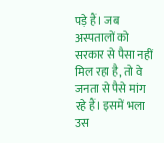पड़े हैं। जब अस्पतालों को सरकार से पैसा नहीं मिल रहा है, तो वे जनता से पैसे मांग रहे हैं। इसमें भला उस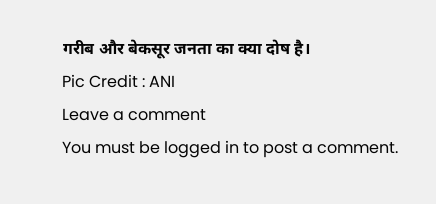गरीब और बेकसूर जनता का क्या दोष है।
Pic Credit : ANI
Leave a comment
You must be logged in to post a comment.